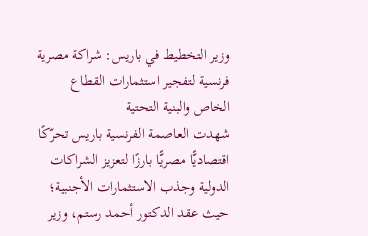وزير التخطيط في باريس: شراكة مصرية فرنسية لتفجير استثمارات القطاع الخاص والبنية التحتية
شهدت العاصمة الفرنسية باريس تحرّكًا اقتصاديًّا مصريًّا بارزًا لتعزيز الشراكات الدولية وجذب الاستثمارات الأجنبية؛ حيث عقد الدكتور أحمد رستم، وزير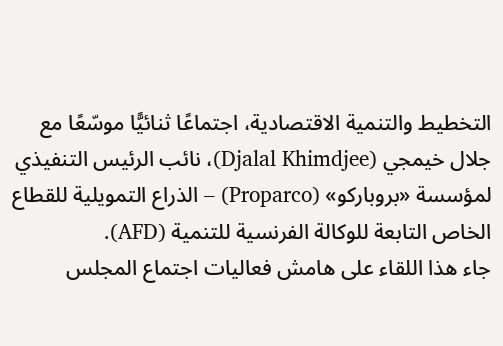التخطيط والتنمية الاقتصادية، اجتماعًا ثنائيًّا موسّعًا مع جلال خيمجي (Djalal Khimdjee)، نائب الرئيس التنفيذي لمؤسسة «بروباركو» (Proparco) – الذراع التمويلية للقطاع الخاص التابعة للوكالة الفرنسية للتنمية (AFD).
جاء هذا اللقاء على هامش فعاليات اجتماع المجلس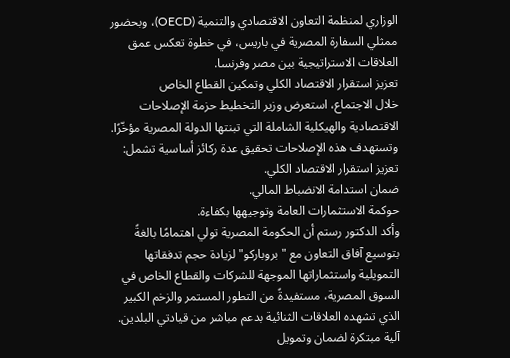الوزاري لمنظمة التعاون الاقتصادي والتنمية (OECD)، وبحضور ممثلي السفارة المصرية في باريس، في خطوة تعكس عمق العلاقات الاستراتيجية بين مصر وفرنسا.
تعزيز استقرار الاقتصاد الكلي وتمكين القطاع الخاص
خلال الاجتماع، استعرض وزير التخطيط حزمة الإصلاحات الاقتصادية والهيكلية الشاملة التي تبنتها الدولة المصرية مؤخّرًا. وتستهدف هذه الإصلاحات تحقيق عدة ركائز أساسية تشمل:
تعزيز استقرار الاقتصاد الكلي.
ضمان استدامة الانضباط المالي.
حوكمة الاستثمارات العامة وتوجيهها بكفاءة.
وأكد الدكتور رستم أن الحكومة المصرية تولي اهتمامًا بالغةً بتوسيع آفاق التعاون مع "بروباركو" لزيادة حجم تدفقاتها التمويلية واستثماراتها الموجهة للشركات والقطاع الخاص في السوق المصرية، مستفيدةً من التطور المستمر والزخم الكبير الذي تشهده العلاقات الثنائية بدعم مباشر من قيادتي البلدين.
آلية مبتكرة لضمان وتمويل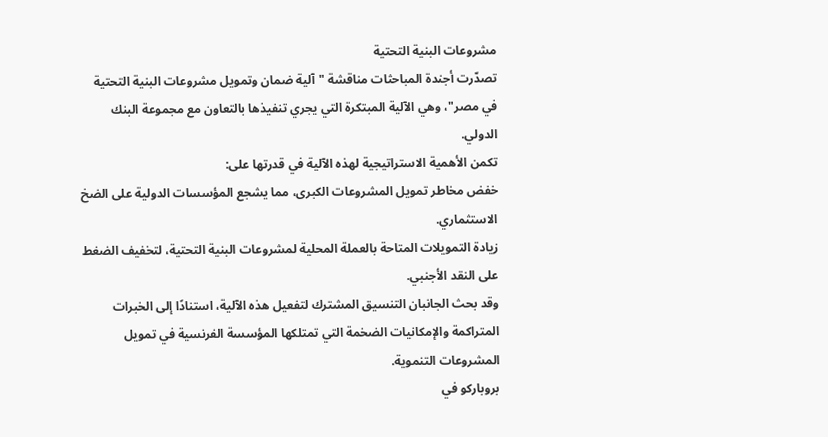مشروعات البنية التحتية
تصدّرت أجندة المباحثات مناقشة "آلية ضمان وتمويل مشروعات البنية التحتية في مصر"، وهي الآلية المبتكرة التي يجري تنفيذها بالتعاون مع مجموعة البنك الدولي.
تكمن الأهمية الاستراتيجية لهذه الآلية في قدرتها على:
خفض مخاطر تمويل المشروعات الكبرى، مما يشجع المؤسسات الدولية على الضخ الاستثماري.
زيادة التمويلات المتاحة بالعملة المحلية لمشروعات البنية التحتية، لتخفيف الضغط على النقد الأجنبي.
وقد بحث الجانبان التنسيق المشترك لتفعيل هذه الآلية، استنادًا إلى الخبرات المتراكمة والإمكانيات الضخمة التي تمتلكها المؤسسة الفرنسية في تمويل المشروعات التنموية.
بروباركو في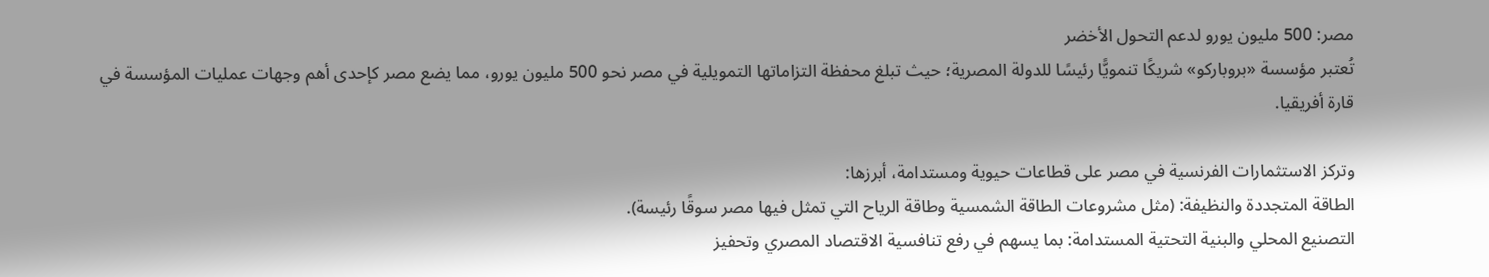مصر: 500 مليون يورو لدعم التحول الأخضر
تُعتبر مؤسسة «بروباركو» شريكًا تنمويًّا رئيسًا للدولة المصرية؛ حيث تبلغ محفظة التزاماتها التمويلية في مصر نحو 500 مليون يورو، مما يضع مصر كإحدى أهم وجهات عمليات المؤسسة في قارة أفريقيا.

وتركز الاستثمارات الفرنسية في مصر على قطاعات حيوية ومستدامة، أبرزها:
الطاقة المتجددة والنظيفة: (مثل مشروعات الطاقة الشمسية وطاقة الرياح التي تمثل فيها مصر سوقًا رئيسة).
التصنيع المحلي والبنية التحتية المستدامة: بما يسهم في رفع تنافسية الاقتصاد المصري وتحفيز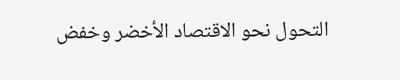التحول نحو الاقتصاد الأخضر وخفض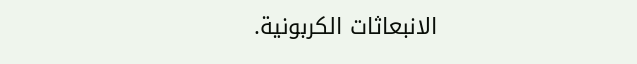الانبعاثات الكربونية.